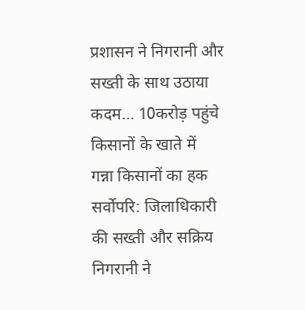प्रशासन ने निगरानी और सख्ती के साथ उठाया कदम… 10करोड़ पहुंचे किसानों के खाते में
गन्ना किसानों का हक सर्वोपरि: जिलाधिकारी की सख्ती और सक्रिय निगरानी ने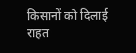किसानों को दिलाई राहत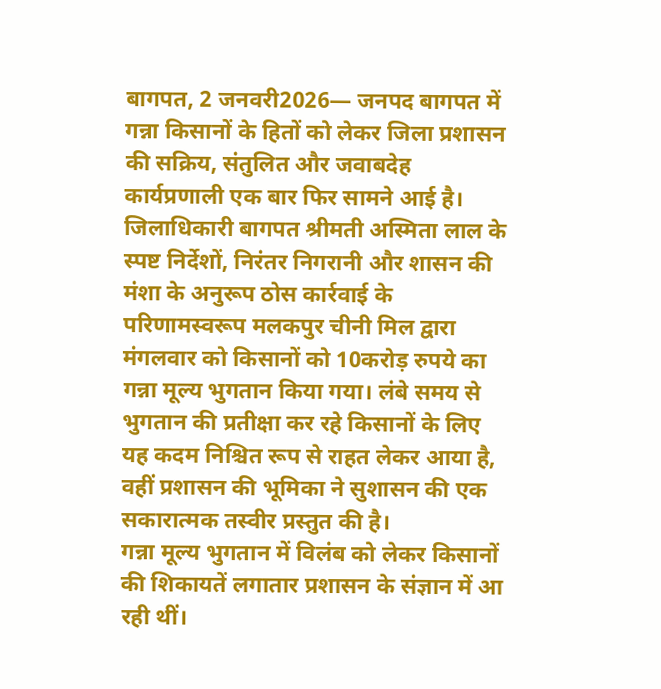बागपत, 2 जनवरी2026— जनपद बागपत में गन्ना किसानों के हितों को लेकर जिला प्रशासन की सक्रिय, संतुलित और जवाबदेह कार्यप्रणाली एक बार फिर सामने आई है। जिलाधिकारी बागपत श्रीमती अस्मिता लाल के स्पष्ट निर्देशों, निरंतर निगरानी और शासन की मंशा के अनुरूप ठोस कार्रवाई के परिणामस्वरूप मलकपुर चीनी मिल द्वारा मंगलवार को किसानों को 10करोड़ रुपये का गन्ना मूल्य भुगतान किया गया। लंबे समय से भुगतान की प्रतीक्षा कर रहे किसानों के लिए यह कदम निश्चित रूप से राहत लेकर आया है, वहीं प्रशासन की भूमिका ने सुशासन की एक सकारात्मक तस्वीर प्रस्तुत की है।
गन्ना मूल्य भुगतान में विलंब को लेकर किसानों की शिकायतें लगातार प्रशासन के संज्ञान में आ रही थीं।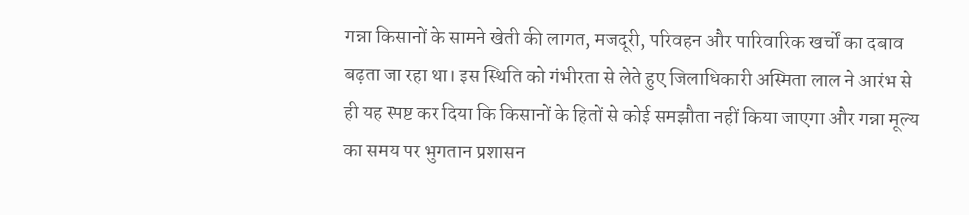गन्ना किसानों के सामने खेती की लागत, मजदूरी, परिवहन और पारिवारिक खर्चों का दबाव बढ़ता जा रहा था। इस स्थिति को गंभीरता से लेते हुए जिलाधिकारी अस्मिता लाल ने आरंभ से ही यह स्पष्ट कर दिया कि किसानों के हितों से कोई समझौता नहीं किया जाएगा और गन्ना मूल्य का समय पर भुगतान प्रशासन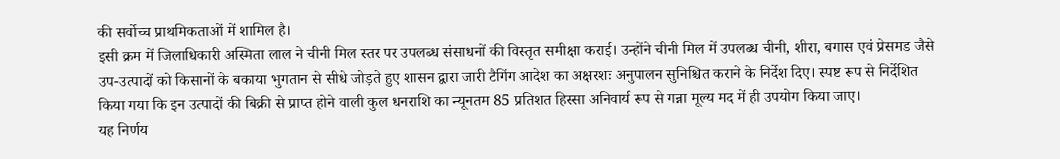की सर्वोच्च प्राथमिकताओं में शामिल है।
इसी क्रम में जिलाधिकारी अस्मिता लाल ने चीनी मिल स्तर पर उपलब्ध संसाधनों की विस्तृत समीक्षा कराई। उन्होंने चीनी मिल में उपलब्ध चीनी, शीरा, बगास एवं प्रेसमड जैसे उप-उत्पादों को किसानों के बकाया भुगतान से सीधे जोड़ते हुए शासन द्वारा जारी टैगिंग आदेश का अक्षरशः अनुपालन सुनिश्चित कराने के निर्देश दिए। स्पष्ट रूप से निर्देशित किया गया कि इन उत्पादों की बिक्री से प्राप्त होने वाली कुल धनराशि का न्यूनतम 85 प्रतिशत हिस्सा अनिवार्य रूप से गन्ना मूल्य मद में ही उपयोग किया जाए।
यह निर्णय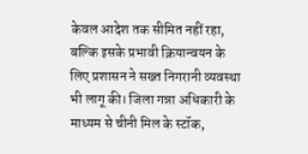केवल आदेश तक सीमित नहीं रहा, बल्कि इसके प्रभावी क्रियान्वयन के लिए प्रशासन ने सख्त निगरानी व्यवस्था भी लागू की। जिला गन्ना अधिकारी के माध्यम से चीनी मिल के स्टॉक,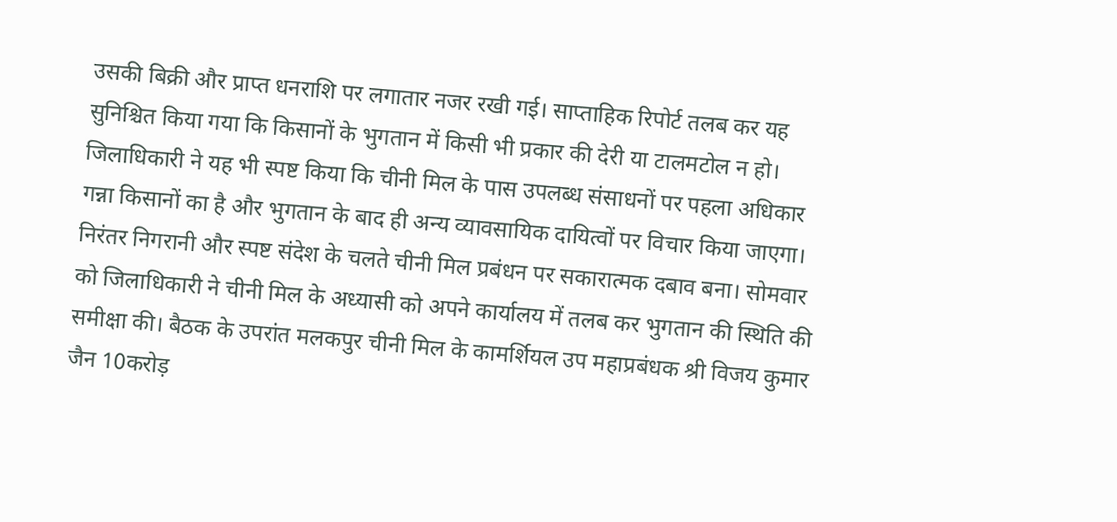उसकी बिक्री और प्राप्त धनराशि पर लगातार नजर रखी गई। साप्ताहिक रिपोर्ट तलब कर यह सुनिश्चित किया गया कि किसानों के भुगतान में किसी भी प्रकार की देरी या टालमटोल न हो। जिलाधिकारी ने यह भी स्पष्ट किया कि चीनी मिल के पास उपलब्ध संसाधनों पर पहला अधिकार गन्ना किसानों का है और भुगतान के बाद ही अन्य व्यावसायिक दायित्वों पर विचार किया जाएगा।
निरंतर निगरानी और स्पष्ट संदेश के चलते चीनी मिल प्रबंधन पर सकारात्मक दबाव बना। सोमवार को जिलाधिकारी ने चीनी मिल के अध्यासी को अपने कार्यालय में तलब कर भुगतान की स्थिति की समीक्षा की। बैठक के उपरांत मलकपुर चीनी मिल के कामर्शियल उप महाप्रबंधक श्री विजय कुमार जैन 10करोड़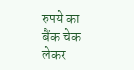रुपये का बैंक चेक लेकर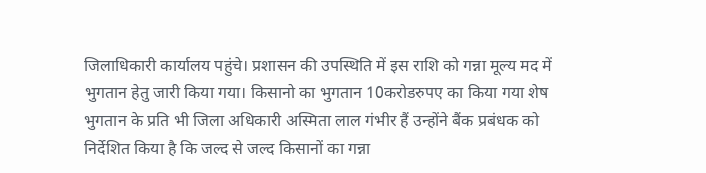जिलाधिकारी कार्यालय पहुंचे। प्रशासन की उपस्थिति में इस राशि को गन्ना मूल्य मद में भुगतान हेतु जारी किया गया। किसानो का भुगतान 10करोडरुपए का किया गया शेष भुगतान के प्रति भी जिला अधिकारी अस्मिता लाल गंभीर हैं उन्होंने बैंक प्रबंधक को निर्देशित किया है कि जल्द से जल्द किसानों का गन्ना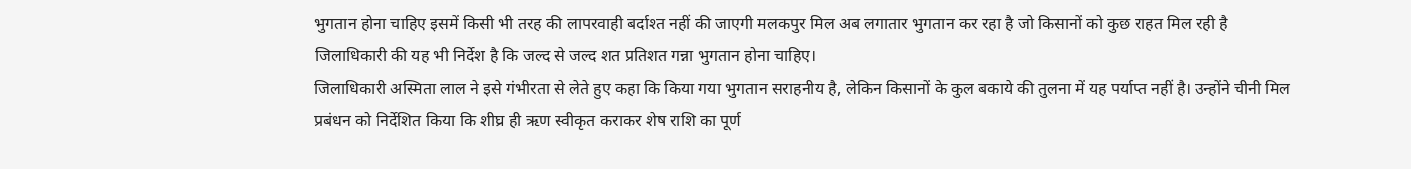भुगतान होना चाहिए इसमें किसी भी तरह की लापरवाही बर्दाश्त नहीं की जाएगी मलकपुर मिल अब लगातार भुगतान कर रहा है जो किसानों को कुछ राहत मिल रही है जिलाधिकारी की यह भी निर्देश है कि जल्द से जल्द शत प्रतिशत गन्ना भुगतान होना चाहिए।
जिलाधिकारी अस्मिता लाल ने इसे गंभीरता से लेते हुए कहा कि किया गया भुगतान सराहनीय है, लेकिन किसानों के कुल बकाये की तुलना में यह पर्याप्त नहीं है। उन्होंने चीनी मिल प्रबंधन को निर्देशित किया कि शीघ्र ही ऋण स्वीकृत कराकर शेष राशि का पूर्ण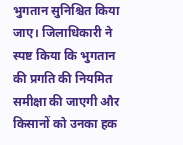भुगतान सुनिश्चित किया जाए। जिलाधिकारी ने स्पष्ट किया कि भुगतान की प्रगति की नियमित समीक्षा की जाएगी और किसानों को उनका हक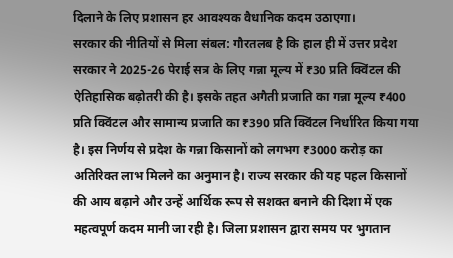दिलाने के लिए प्रशासन हर आवश्यक वैधानिक कदम उठाएगा।
सरकार की नीतियों से मिला संबल: गौरतलब है कि हाल ही में उत्तर प्रदेश सरकार ने 2025-26 पेराई सत्र के लिए गन्ना मूल्य में ₹30 प्रति क्विंटल की ऐतिहासिक बढ़ोतरी की है। इसके तहत अगैती प्रजाति का गन्ना मूल्य ₹400 प्रति क्विंटल और सामान्य प्रजाति का ₹390 प्रति क्विंटल निर्धारित किया गया है। इस निर्णय से प्रदेश के गन्ना किसानों को लगभग ₹3000 करोड़ का अतिरिक्त लाभ मिलने का अनुमान है। राज्य सरकार की यह पहल किसानों की आय बढ़ाने और उन्हें आर्थिक रूप से सशक्त बनाने की दिशा में एक महत्वपूर्ण कदम मानी जा रही है। जिला प्रशासन द्वारा समय पर भुगतान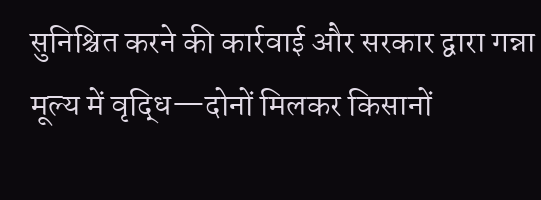सुनिश्चित करने की कार्रवाई और सरकार द्वारा गन्ना मूल्य में वृद्धि—दोनों मिलकर किसानों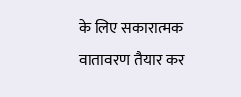के लिए सकारात्मक वातावरण तैयार कर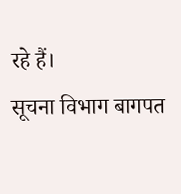रहे हैं।
सूचना विभाग बागपत